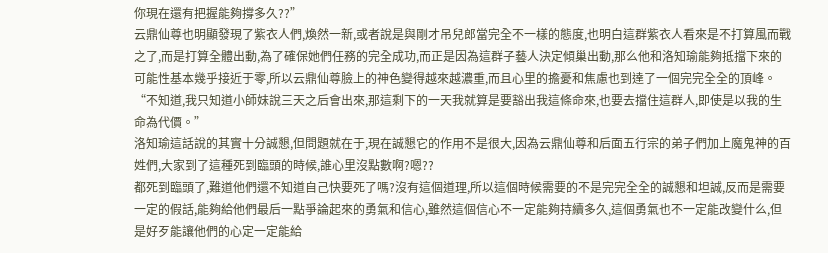你現在還有把握能夠撐多久??”
云鼎仙尊也明顯發現了紫衣人們,煥然一新,或者說是與剛才吊兒郎當完全不一樣的態度,也明白這群紫衣人看來是不打算風而戰之了,而是打算全體出動,為了確保她們任務的完全成功,而正是因為這群子藝人決定傾巢出動,那么他和洛知瑜能夠抵擋下來的可能性基本幾乎接近于零,所以云鼎仙尊臉上的神色變得越來越濃重,而且心里的擔憂和焦慮也到達了一個完完全全的頂峰。
“不知道,我只知道小師妹說三天之后會出來,那這剩下的一天我就算是要豁出我這條命來,也要去擋住這群人,即使是以我的生命為代價。”
洛知瑜這話說的其實十分誠懇,但問題就在于,現在誠懇它的作用不是很大,因為云鼎仙尊和后面五行宗的弟子們加上魔鬼神的百姓們,大家到了這種死到臨頭的時候,誰心里沒點數啊?嗯??
都死到臨頭了,難道他們還不知道自己快要死了嗎?沒有這個道理,所以這個時候需要的不是完完全全的誠懇和坦誠,反而是需要一定的假話,能夠給他們最后一點爭論起來的勇氣和信心,雖然這個信心不一定能夠持續多久,這個勇氣也不一定能改變什么,但是好歹能讓他們的心定一定能給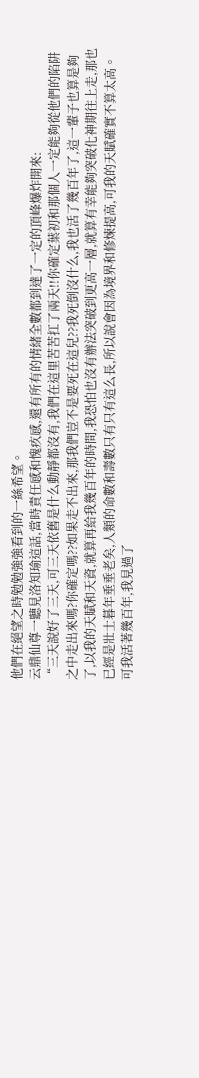他們在絕望之時勉勉強強看到的一絲希望。
云鼎仙尊一聽見洛知瑜這話,當時責任感和愧疚感,還有所有的情緒全數都到達了一定的頂峰爆炸開來:
“三天說好了三天,可三天依舊是什么動靜都沒有,我們在這里苦苦扛了兩天!!你確定葉初和那個人一定能夠從他們的陷阱之中走出來嗎?你確定嗎??如果走不出來,那我們豈不是要死在這兒??我死倒沒什么,我也活了幾百年了,這一輩子也算是夠了,以我的天賦和天資,就算再給我幾百年的時間,我恐怕也沒有辦法突破到更高一層,就算有幸能夠突破化神期往上走,那也已經是壯士暮年垂垂老矣,人類的命數和壽數只有只有這么長,所以說會因為境界和修煉提高,可我的天賦確實不算太高。
可我活著幾百年,我見過了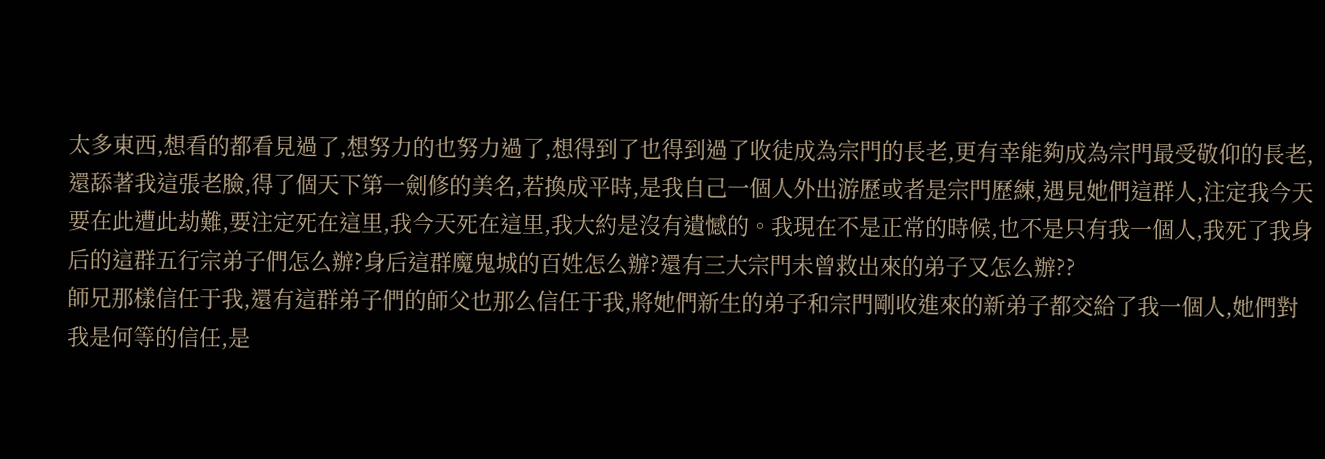太多東西,想看的都看見過了,想努力的也努力過了,想得到了也得到過了收徒成為宗門的長老,更有幸能夠成為宗門最受敬仰的長老,還舔著我這張老臉,得了個天下第一劍修的美名,若換成平時,是我自己一個人外出游歷或者是宗門歷練,遇見她們這群人,注定我今天要在此遭此劫難,要注定死在這里,我今天死在這里,我大約是沒有遺憾的。我現在不是正常的時候,也不是只有我一個人,我死了我身后的這群五行宗弟子們怎么辦?身后這群魔鬼城的百姓怎么辦?還有三大宗門未曾救出來的弟子又怎么辦??
師兄那樣信任于我,還有這群弟子們的師父也那么信任于我,將她們新生的弟子和宗門剛收進來的新弟子都交給了我一個人,她們對我是何等的信任,是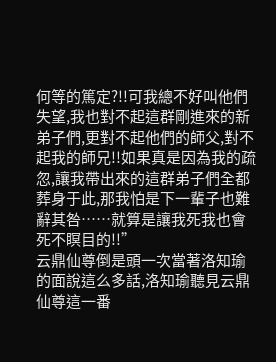何等的篤定?!!可我總不好叫他們失望,我也對不起這群剛進來的新弟子們,更對不起他們的師父,對不起我的師兄!!如果真是因為我的疏忽,讓我帶出來的這群弟子們全都葬身于此,那我怕是下一輩子也難辭其咎……就算是讓我死我也會死不瞑目的!!”
云鼎仙尊倒是頭一次當著洛知瑜的面說這么多話,洛知瑜聽見云鼎仙尊這一番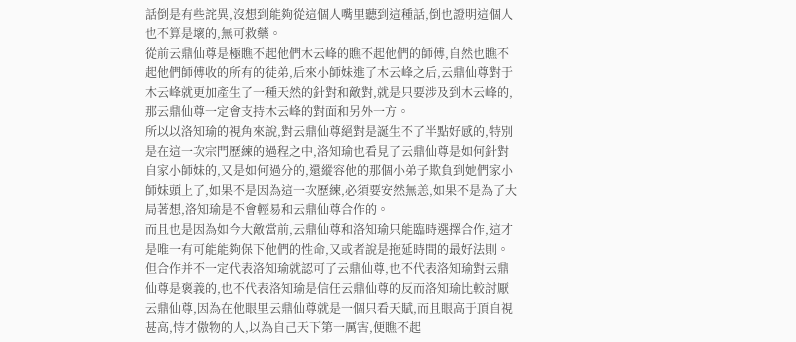話倒是有些詫異,沒想到能夠從這個人嘴里聽到這種話,倒也證明這個人也不算是壞的,無可救藥。
從前云鼎仙尊是極瞧不起他們木云峰的瞧不起他們的師傅,自然也瞧不起他們師傅收的所有的徒弟,后來小師妹進了木云峰之后,云鼎仙尊對于木云峰就更加產生了一種天然的針對和敵對,就是只要涉及到木云峰的,那云鼎仙尊一定會支持木云峰的對面和另外一方。
所以以洛知瑜的視角來說,對云鼎仙尊絕對是誕生不了半點好感的,特別是在這一次宗門歷練的過程之中,洛知瑜也看見了云鼎仙尊是如何針對自家小師妹的,又是如何過分的,還縱容他的那個小弟子欺負到她們家小師妹頭上了,如果不是因為這一次歷練,必須要安然無恙,如果不是為了大局著想,洛知瑜是不會輕易和云鼎仙尊合作的。
而且也是因為如今大敵當前,云鼎仙尊和洛知瑜只能臨時選擇合作,這才是唯一有可能能夠保下他們的性命,又或者說是拖延時間的最好法則。
但合作并不一定代表洛知瑜就認可了云鼎仙尊,也不代表洛知瑜對云鼎仙尊是褒義的,也不代表洛知瑜是信任云鼎仙尊的反而洛知瑜比較討厭云鼎仙尊,因為在他眼里云鼎仙尊就是一個只看天賦,而且眼高于頂自視甚高,恃才傲物的人,以為自己天下第一厲害,便瞧不起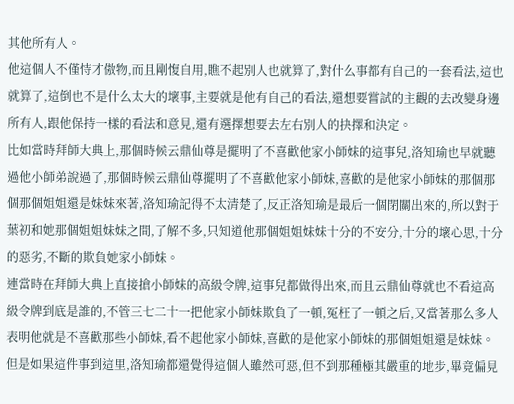其他所有人。
他這個人不僅恃才傲物,而且剛愎自用,瞧不起別人也就算了,對什么事都有自己的一套看法,這也就算了,這倒也不是什么太大的壞事,主要就是他有自己的看法,還想要嘗試的主觀的去改變身邊所有人,跟他保持一樣的看法和意見,還有選擇想要去左右別人的抉擇和決定。
比如當時拜師大典上,那個時候云鼎仙尊是擺明了不喜歡他家小師妹的這事兒,洛知瑜也早就聽過他小師弟說過了,那個時候云鼎仙尊擺明了不喜歡他家小師妹,喜歡的是他家小師妹的那個那個那個姐姐還是妹妹來著,洛知瑜記得不太清楚了,反正洛知瑜是最后一個閉關出來的,所以對于葉初和她那個姐姐妹妹之間,了解不多,只知道他那個姐姐妹妹十分的不安分,十分的壞心思,十分的惡劣,不斷的欺負她家小師妹。
連當時在拜師大典上直接搶小師妹的高級令牌,這事兒都做得出來,而且云鼎仙尊就也不看這高級令牌到底是誰的,不管三七二十一把他家小師妹欺負了一頓,冤枉了一頓之后,又當著那么多人表明他就是不喜歡那些小師妹,看不起他家小師妹,喜歡的是他家小師妹的那個姐姐還是妹妹。
但是如果這件事到這里,洛知瑜都還覺得這個人雖然可惡,但不到那種極其嚴重的地步,畢竟偏見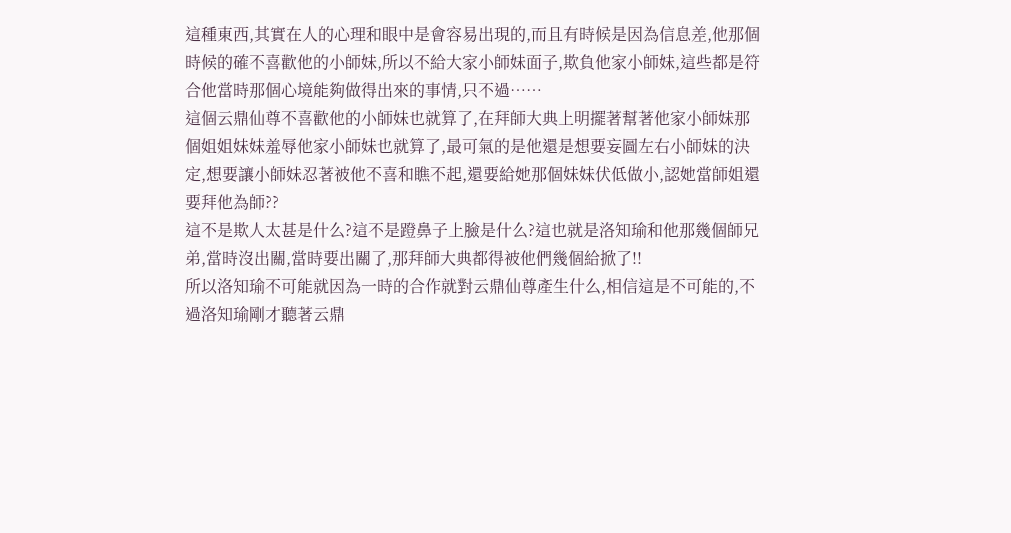這種東西,其實在人的心理和眼中是會容易出現的,而且有時候是因為信息差,他那個時候的確不喜歡他的小師妹,所以不給大家小師妹面子,欺負他家小師妹,這些都是符合他當時那個心境能夠做得出來的事情,只不過……
這個云鼎仙尊不喜歡他的小師妹也就算了,在拜師大典上明擺著幫著他家小師妹那個姐姐妹妹羞辱他家小師妹也就算了,最可氣的是他還是想要妄圖左右小師妹的決定,想要讓小師妹忍著被他不喜和瞧不起,還要給她那個妹妹伏低做小,認她當師姐還要拜他為師??
這不是欺人太甚是什么?這不是蹬鼻子上臉是什么?這也就是洛知瑜和他那幾個師兄弟,當時沒出關,當時要出關了,那拜師大典都得被他們幾個給掀了!!
所以洛知瑜不可能就因為一時的合作就對云鼎仙尊產生什么,相信這是不可能的,不過洛知瑜剛才聽著云鼎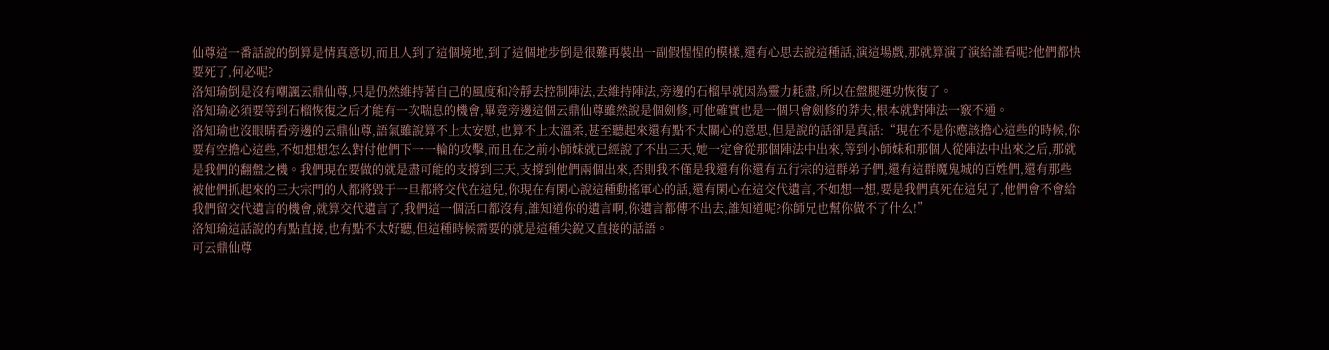仙尊這一番話說的倒算是情真意切,而且人到了這個境地,到了這個地步倒是很難再裝出一副假惺惺的模樣,還有心思去說這種話,演這場戲,那就算演了演給誰看呢?他們都快要死了,何必呢?
洛知瑜倒是沒有嘲諷云鼎仙尊,只是仍然維持著自己的風度和冷靜去控制陣法,去維持陣法,旁邊的石榴早就因為靈力耗盡,所以在盤腿運功恢復了。
洛知瑜必須要等到石榴恢復之后才能有一次喘息的機會,畢竟旁邊這個云鼎仙尊雖然說是個劍修,可他確實也是一個只會劍修的莽夫,根本就對陣法一竅不通。
洛知瑜也沒眼睛看旁邊的云鼎仙尊,語氣雖說算不上太安慰,也算不上太溫柔,甚至聽起來還有點不太關心的意思,但是說的話卻是真話:“現在不是你應該擔心這些的時候,你要有空擔心這些,不如想想怎么對付他們下一一輪的攻擊,而且在之前小師妹就已經說了不出三天,她一定會從那個陣法中出來,等到小師妹和那個人從陣法中出來之后,那就是我們的翻盤之機。我們現在要做的就是盡可能的支撐到三天,支撐到他們兩個出來,否則我不僅是我還有你還有五行宗的這群弟子們,還有這群魔鬼城的百姓們,還有那些被他們抓起來的三大宗門的人都將毀于一旦都將交代在這兒,你現在有閑心說這種動搖軍心的話,還有閑心在這交代遺言,不如想一想,要是我們真死在這兒了,他們會不會給我們留交代遺言的機會,就算交代遺言了,我們這一個活口都沒有,誰知道你的遺言啊,你遺言都傳不出去,誰知道呢?你師兄也幫你做不了什么!”
洛知瑜這話說的有點直接,也有點不太好聽,但這種時候需要的就是這種尖銳又直接的話語。
可云鼎仙尊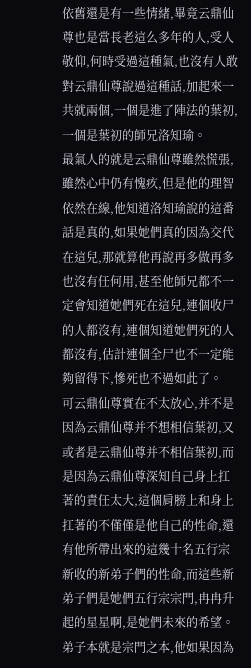依舊還是有一些情緒,畢竟云鼎仙尊也是當長老這么多年的人,受人敬仰,何時受過這種氣,也沒有人敢對云鼎仙尊說過這種話,加起來一共就兩個,一個是進了陣法的葉初,一個是葉初的師兄洛知瑜。
最氣人的就是云鼎仙尊雖然慌張,雖然心中仍有愧疚,但是他的理智依然在線,他知道洛知瑜說的這番話是真的,如果她們真的因為交代在這兒,那就算他再說再多做再多也沒有任何用,甚至他師兄都不一定會知道她們死在這兒,連個收尸的人都沒有,連個知道她們死的人都沒有,估計連個全尸也不一定能夠留得下,慘死也不過如此了。
可云鼎仙尊實在不太放心,并不是因為云鼎仙尊并不想相信葉初,又或者是云鼎仙尊并不相信葉初,而是因為云鼎仙尊深知自己身上扛著的責任太大,這個肩膀上和身上扛著的不僅僅是他自己的性命,還有他所帶出來的這幾十名五行宗新收的新弟子們的性命,而這些新弟子們是她們五行宗宗門,冉冉升起的星星啊,是她們未來的希望。
弟子本就是宗門之本,他如果因為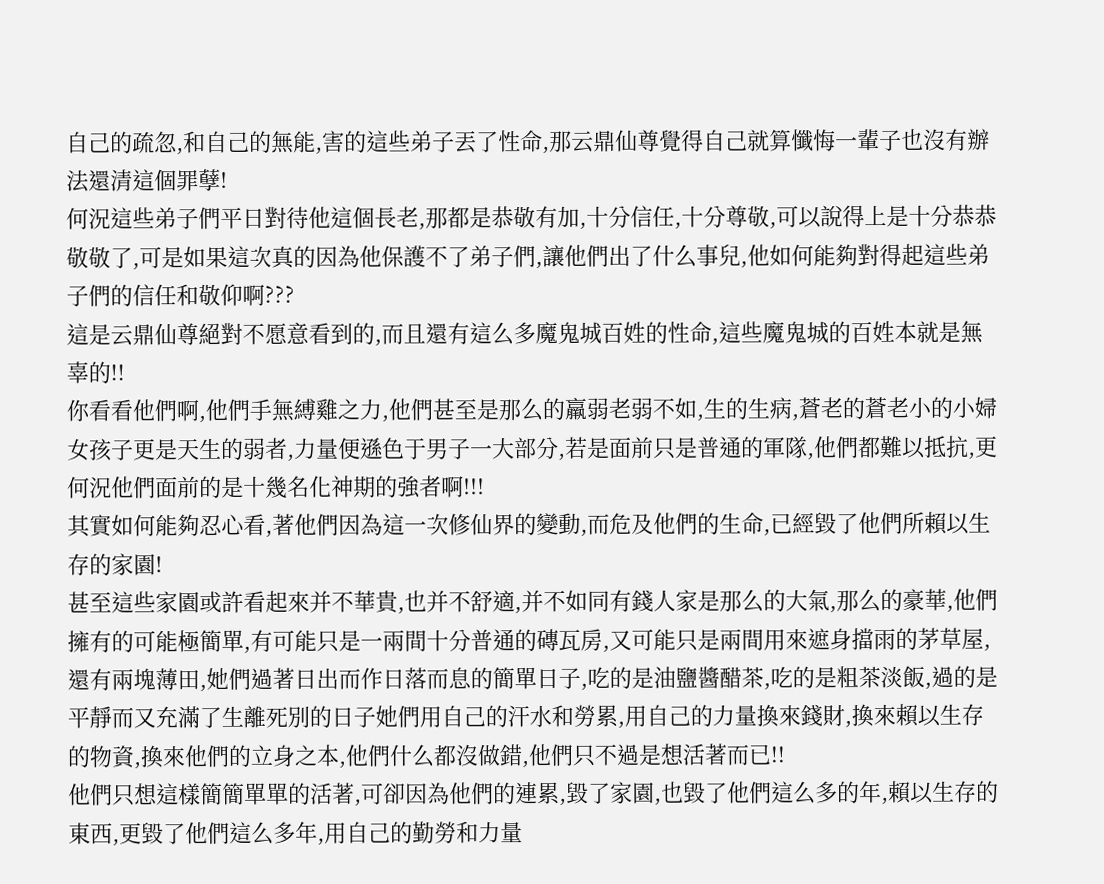自己的疏忽,和自己的無能,害的這些弟子丟了性命,那云鼎仙尊覺得自己就算懺悔一輩子也沒有辦法還清這個罪孽!
何況這些弟子們平日對待他這個長老,那都是恭敬有加,十分信任,十分尊敬,可以說得上是十分恭恭敬敬了,可是如果這次真的因為他保護不了弟子們,讓他們出了什么事兒,他如何能夠對得起這些弟子們的信任和敬仰啊???
這是云鼎仙尊絕對不愿意看到的,而且還有這么多魔鬼城百姓的性命,這些魔鬼城的百姓本就是無辜的!!
你看看他們啊,他們手無縛雞之力,他們甚至是那么的羸弱老弱不如,生的生病,蒼老的蒼老小的小婦女孩子更是天生的弱者,力量便遜色于男子一大部分,若是面前只是普通的軍隊,他們都難以抵抗,更何況他們面前的是十幾名化神期的強者啊!!!
其實如何能夠忍心看,著他們因為這一次修仙界的變動,而危及他們的生命,已經毀了他們所賴以生存的家園!
甚至這些家園或許看起來并不華貴,也并不舒適,并不如同有錢人家是那么的大氣,那么的豪華,他們擁有的可能極簡單,有可能只是一兩間十分普通的磚瓦房,又可能只是兩間用來遮身擋雨的茅草屋,還有兩塊薄田,她們過著日出而作日落而息的簡單日子,吃的是油鹽醬醋茶,吃的是粗茶淡飯,過的是平靜而又充滿了生離死別的日子她們用自己的汗水和勞累,用自己的力量換來錢財,換來賴以生存的物資,換來他們的立身之本,他們什么都沒做錯,他們只不過是想活著而已!!
他們只想這樣簡簡單單的活著,可卻因為他們的連累,毀了家園,也毀了他們這么多的年,賴以生存的東西,更毀了他們這么多年,用自己的勤勞和力量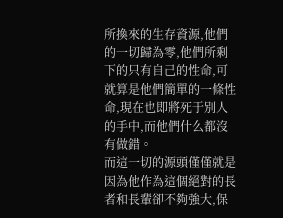所換來的生存資源,他們的一切歸為零,他們所剩下的只有自己的性命,可就算是他們簡單的一條性命,現在也即將死于別人的手中,而他們什么都沒有做錯。
而這一切的源頭僅僅就是因為他作為這個絕對的長者和長輩卻不夠強大,保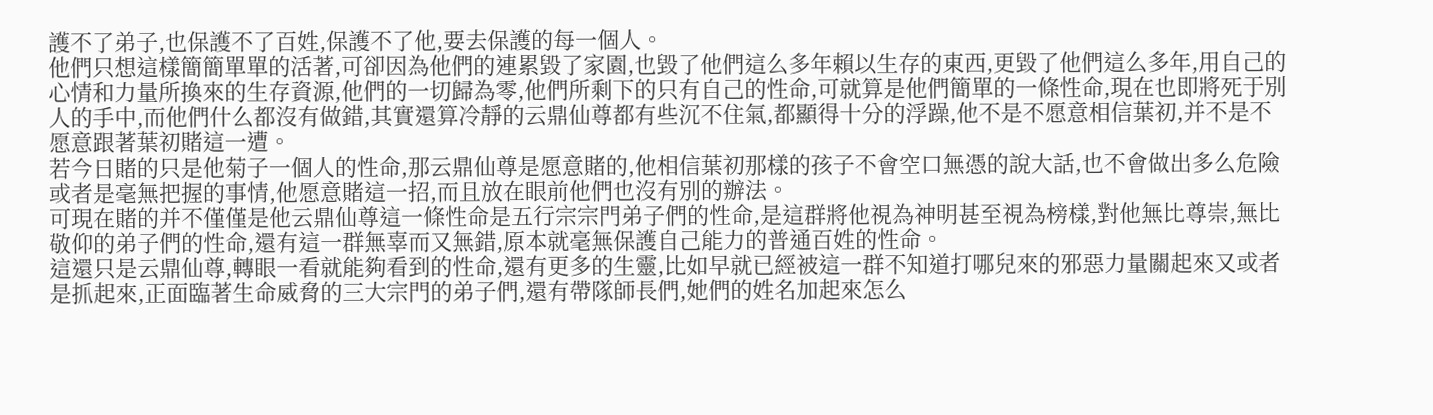護不了弟子,也保護不了百姓,保護不了他,要去保護的每一個人。
他們只想這樣簡簡單單的活著,可卻因為他們的連累毀了家園,也毀了他們這么多年賴以生存的東西,更毀了他們這么多年,用自己的心情和力量所換來的生存資源,他們的一切歸為零,他們所剩下的只有自己的性命,可就算是他們簡單的一條性命,現在也即將死于別人的手中,而他們什么都沒有做錯,其實還算冷靜的云鼎仙尊都有些沉不住氣,都顯得十分的浮躁,他不是不愿意相信葉初,并不是不愿意跟著葉初賭這一遭。
若今日賭的只是他菊子一個人的性命,那云鼎仙尊是愿意賭的,他相信葉初那樣的孩子不會空口無憑的說大話,也不會做出多么危險或者是毫無把握的事情,他愿意賭這一招,而且放在眼前他們也沒有別的辦法。
可現在賭的并不僅僅是他云鼎仙尊這一條性命是五行宗宗門弟子們的性命,是這群將他視為神明甚至視為榜樣,對他無比尊崇,無比敬仰的弟子們的性命,還有這一群無辜而又無錯,原本就毫無保護自己能力的普通百姓的性命。
這還只是云鼎仙尊,轉眼一看就能夠看到的性命,還有更多的生靈,比如早就已經被這一群不知道打哪兒來的邪惡力量關起來又或者是抓起來,正面臨著生命威脅的三大宗門的弟子們,還有帶隊師長們,她們的姓名加起來怎么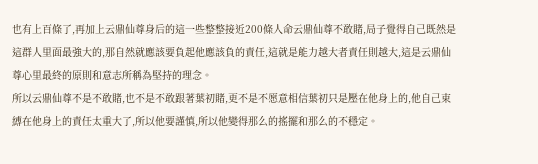也有上百條了,再加上云鼎仙尊身后的這一些整整接近200條人命云鼎仙尊不敢賭,局子覺得自己既然是這群人里面最強大的,那自然就應該要負起他應該負的責任,這就是能力越大者責任則越大,這是云鼎仙尊心里最終的原則和意志所稱為堅持的理念。
所以云鼎仙尊不是不敢賭,也不是不敢跟著葉初賭,更不是不愿意相信葉初只是壓在他身上的,他自己束縛在他身上的責任太重大了,所以他要謹慎,所以他變得那么的搖擺和那么的不穩定。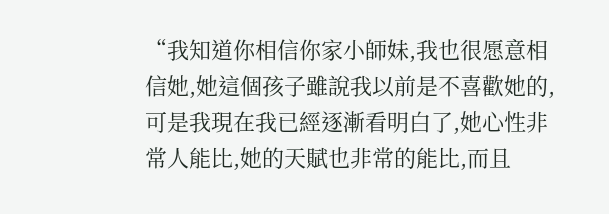“我知道你相信你家小師妹,我也很愿意相信她,她這個孩子雖說我以前是不喜歡她的,可是我現在我已經逐漸看明白了,她心性非常人能比,她的天賦也非常的能比,而且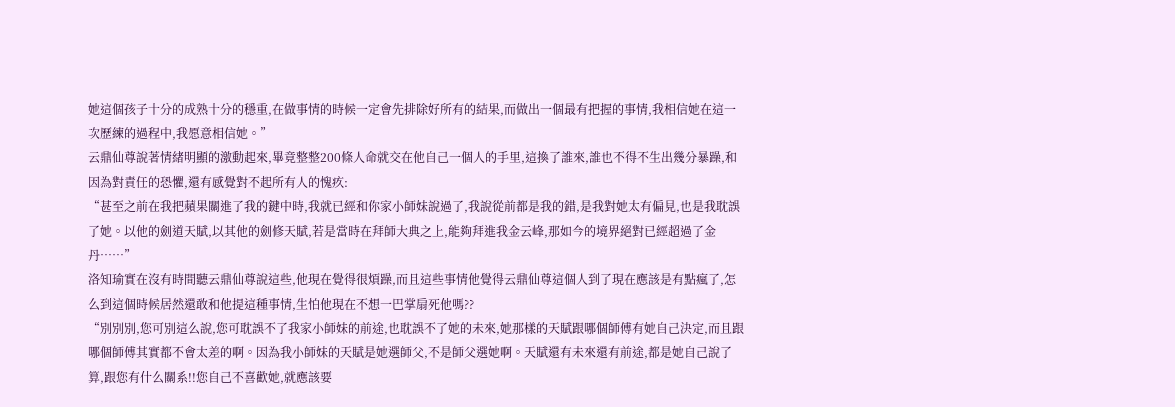她這個孩子十分的成熟十分的穩重,在做事情的時候一定會先排除好所有的結果,而做出一個最有把握的事情,我相信她在這一次歷練的過程中,我愿意相信她。”
云鼎仙尊說著情緒明顯的激動起來,畢竟整整200條人命就交在他自己一個人的手里,這換了誰來,誰也不得不生出幾分暴躁,和因為對責任的恐懼,還有感覺對不起所有人的愧疚:
“甚至之前在我把蘋果關進了我的鍵中時,我就已經和你家小師妹說過了,我說從前都是我的錯,是我對她太有偏見,也是我耽誤了她。以他的劍道天賦,以其他的劍修天賦,若是當時在拜師大典之上,能夠拜進我金云峰,那如今的境界絕對已經超過了金丹……”
洛知瑜實在沒有時間聽云鼎仙尊說這些,他現在覺得很煩躁,而且這些事情他覺得云鼎仙尊這個人到了現在應該是有點瘋了,怎么到這個時候居然還敢和他提這種事情,生怕他現在不想一巴掌扇死他嗎??
“別別別,您可別這么說,您可耽誤不了我家小師妹的前途,也耽誤不了她的未來,她那樣的天賦跟哪個師傅有她自己決定,而且跟哪個師傅其實都不會太差的啊。因為我小師妹的天賦是她選師父,不是師父選她啊。天賦還有未來還有前途,都是她自己說了算,跟您有什么關系!!您自己不喜歡她,就應該要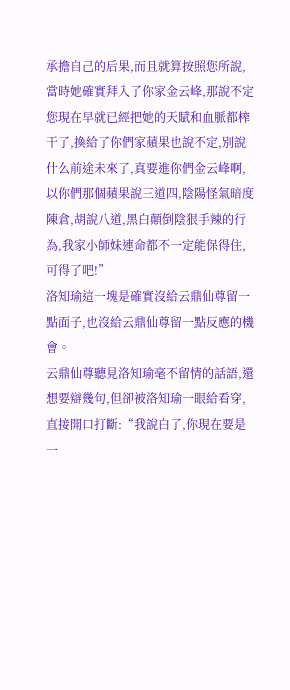承擔自己的后果,而且就算按照您所說,當時她確實拜入了你家金云峰,那說不定您現在早就已經把她的天賦和血脈都榨干了,換給了你們家蘋果也說不定,別說什么前途未來了,真要進你們金云峰啊,以你們那個蘋果說三道四,陰陽怪氣暗度陳倉,胡說八道,黑白顛倒陰狠手辣的行為,我家小師妹連命都不一定能保得住,可得了吧!”
洛知瑜這一塊是確實沒給云鼎仙尊留一點面子,也沒給云鼎仙尊留一點反應的機會。
云鼎仙尊聽見洛知瑜毫不留情的話語,還想要辯幾句,但卻被洛知瑜一眼給看穿,直接開口打斷:“我說白了,你現在要是一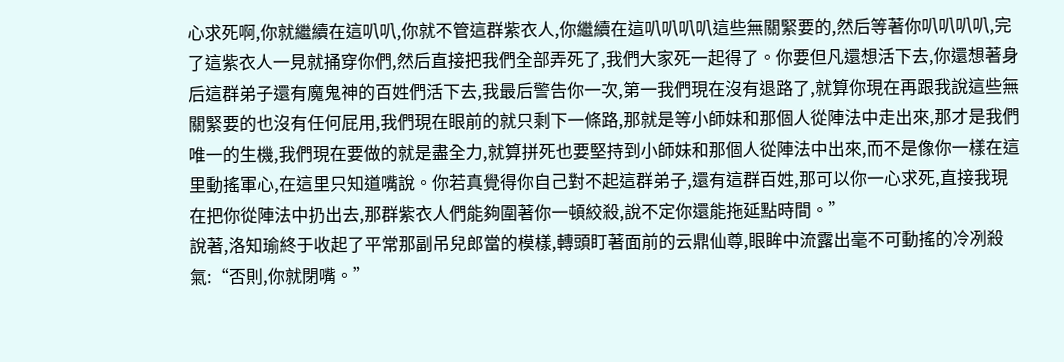心求死啊,你就繼續在這叭叭,你就不管這群紫衣人,你繼續在這叭叭叭叭這些無關緊要的,然后等著你叭叭叭叭,完了這紫衣人一見就捅穿你們,然后直接把我們全部弄死了,我們大家死一起得了。你要但凡還想活下去,你還想著身后這群弟子還有魔鬼神的百姓們活下去,我最后警告你一次,第一我們現在沒有退路了,就算你現在再跟我說這些無關緊要的也沒有任何屁用,我們現在眼前的就只剩下一條路,那就是等小師妹和那個人從陣法中走出來,那才是我們唯一的生機,我們現在要做的就是盡全力,就算拼死也要堅持到小師妹和那個人從陣法中出來,而不是像你一樣在這里動搖軍心,在這里只知道嘴說。你若真覺得你自己對不起這群弟子,還有這群百姓,那可以你一心求死,直接我現在把你從陣法中扔出去,那群紫衣人們能夠圍著你一頓絞殺,說不定你還能拖延點時間。”
說著,洛知瑜終于收起了平常那副吊兒郎當的模樣,轉頭盯著面前的云鼎仙尊,眼眸中流露出毫不可動搖的冷冽殺氣:“否則,你就閉嘴。”